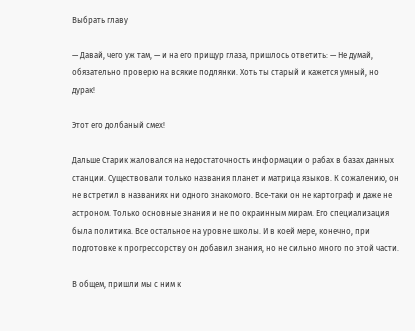Выбрать главу

— Давай, чего уж там, — и на его прищур глаза, пришлось ответить: — Не думай, обязательно проверю на всякие подлянки. Хоть ты старый и кажется умный, но дурак!

Этот его долбаный смех!

Дальше Старик жаловался на недостаточность информации о рабах в базах данных станции. Существовали только названия планет и матрица языков. К сожалению, он не встретил в названиях ни одного знакомого. Все-таки он не картограф и даже не астроном. Только основные знания и не по окраинным мирам. Его специализация была политика. Все остальное на уровне школы. И в коей мере, конечно, при подготовке к прогрессорству он добавил знания, но не сильно много по этой части.

В общем, пришли мы с ним к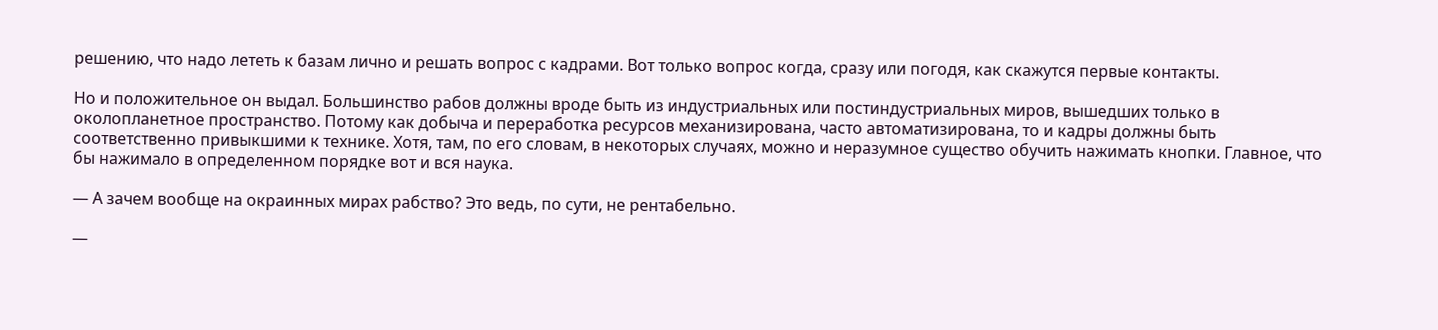решению, что надо лететь к базам лично и решать вопрос с кадрами. Вот только вопрос когда, сразу или погодя, как скажутся первые контакты.

Но и положительное он выдал. Большинство рабов должны вроде быть из индустриальных или постиндустриальных миров, вышедших только в околопланетное пространство. Потому как добыча и переработка ресурсов механизирована, часто автоматизирована, то и кадры должны быть соответственно привыкшими к технике. Хотя, там, по его словам, в некоторых случаях, можно и неразумное существо обучить нажимать кнопки. Главное, что бы нажимало в определенном порядке вот и вся наука.

— А зачем вообще на окраинных мирах рабство? Это ведь, по сути, не рентабельно.

—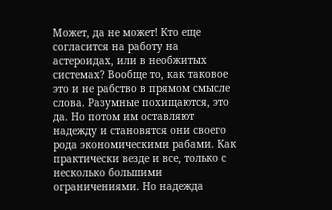Может, да не может! Кто еще согласится на работу на астероидах, или в необжитых системах? Вообще то, как таковое это и не рабство в прямом смысле слова. Разумные похищаются, это да. Но потом им оставляют надежду и становятся они своего рода экономическими рабами. Как практически везде и все, только с несколько большими ограничениями. Но надежда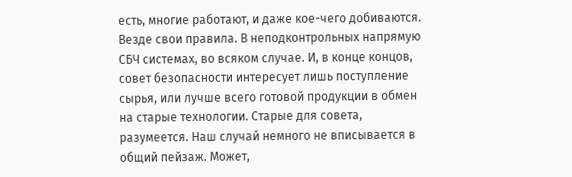есть, многие работают, и даже кое-чего добиваются. Везде свои правила. В неподконтрольных напрямую СБЧ системах, во всяком случае. И, в конце концов, совет безопасности интересует лишь поступление сырья, или лучше всего готовой продукции в обмен на старые технологии. Старые для совета, разумеется. Наш случай немного не вписывается в общий пейзаж. Может,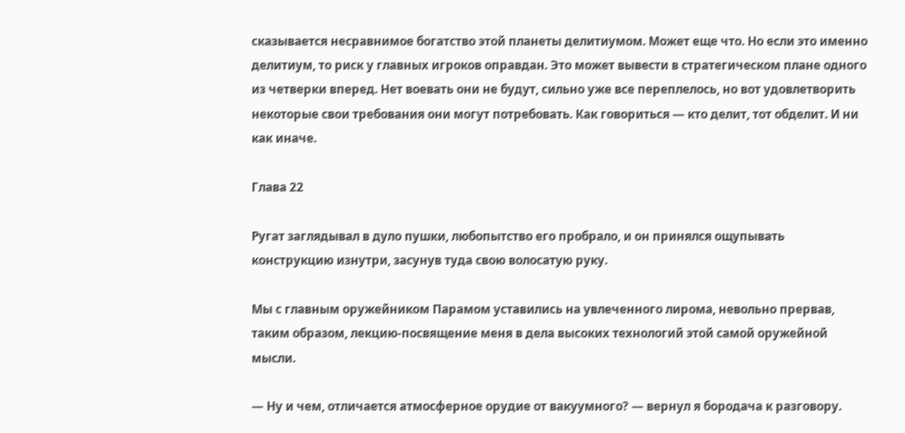сказывается несравнимое богатство этой планеты делитиумом. Может еще что. Но если это именно делитиум, то риск у главных игроков оправдан. Это может вывести в стратегическом плане одного из четверки вперед. Нет воевать они не будут, сильно уже все переплелось, но вот удовлетворить некоторые свои требования они могут потребовать. Как говориться — кто делит, тот обделит. И ни как иначе.

Глава 22

Ругат заглядывал в дуло пушки, любопытство его пробрало, и он принялся ощупывать конструкцию изнутри, засунув туда свою волосатую руку.

Мы с главным оружейником Парамом уставились на увлеченного лирома, невольно прервав, таким образом, лекцию-посвящение меня в дела высоких технологий этой самой оружейной мысли.

— Ну и чем, отличается атмосферное орудие от вакуумного? — вернул я бородача к разговору.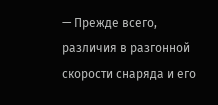— Прежде всего, различия в разгонной скорости снаряда и его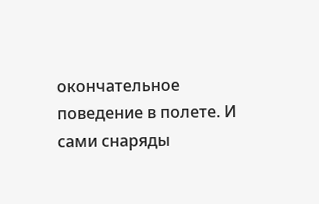окончательное поведение в полете. И сами снаряды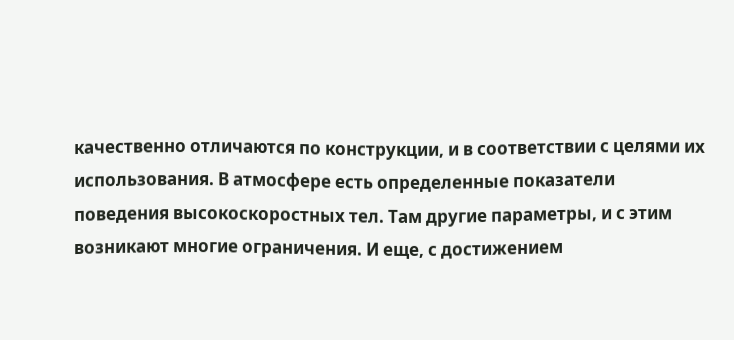качественно отличаются по конструкции, и в соответствии с целями их использования. В атмосфере есть определенные показатели поведения высокоскоростных тел. Там другие параметры, и с этим возникают многие ограничения. И еще, с достижением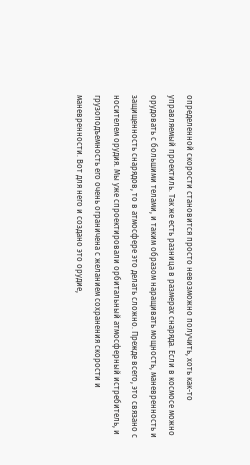определенной скорости становится просто невозможно получить, хоть как-то управляемый проектиль. Так же есть разница в размерах снаряда. Если в космосе можно орудовать с большими телами, и таким образом наращивать мощность, маневренность и защищенность снарядов, то в атмосфере это делать сложно. Прежде всего, это связано с носителем орудия. Мы уже спроектировали орбитальный атмосферный истребитель, и грузоподъемность его очень ограничена с желанием сохранения скорости и маневренности. Вот для него и создано это орудие,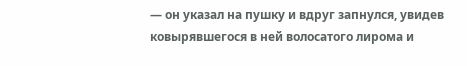— он указал на пушку и вдруг запнулся, увидев ковырявшегося в ней волосатого лирома и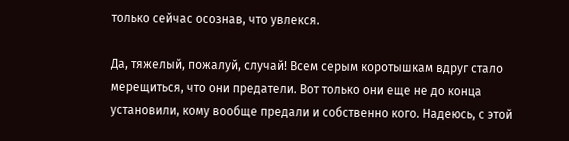только сейчас осознав, что увлекся.

Да, тяжелый, пожалуй, случай! Всем серым коротышкам вдруг стало мерещиться, что они предатели. Вот только они еще не до конца установили, кому вообще предали и собственно кого. Надеюсь, с этой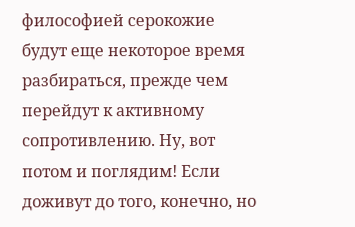философией серокожие будут еще некоторое время разбираться, прежде чем перейдут к активному сопротивлению. Ну, вот потом и поглядим! Если доживут до того, конечно, но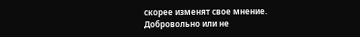скорее изменят свое мнение. Добровольно или не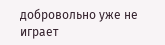добровольно уже не играет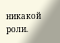никакой роли.